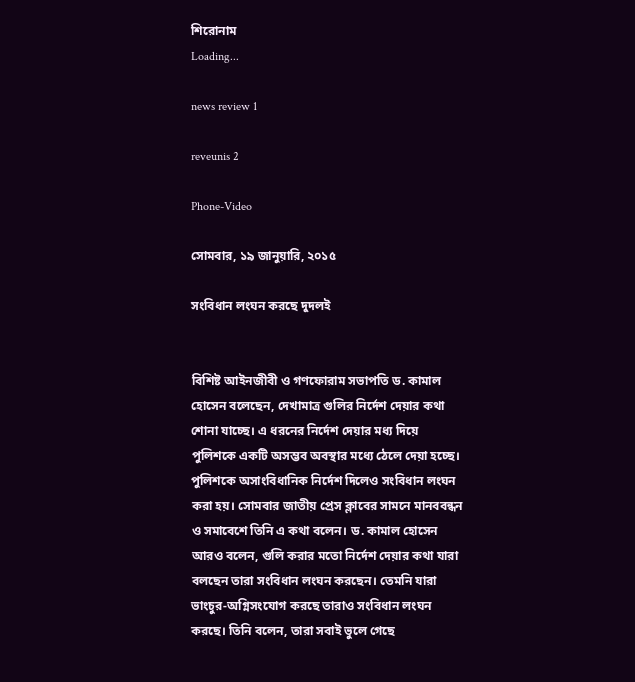শিরোনাম
Loading...

news review 1

reveunis 2

Phone-Video

সোমবার, ১৯ জানুয়ারি, ২০১৫

সংবিধান লংঘন করছে দুদলই


বিশিষ্ট আইনজীবী ও গণফোরাম সভাপতি ড. কামাল হোসেন বলেছেন, দেখামাত্র গুলির নির্দেশ দেয়ার কথা শোনা যাচ্ছে। এ ধরনের নির্দেশ দেয়ার মধ্য দিয়ে পুলিশকে একটি অসম্ভব অবস্থার মধ্যে ঠেলে দেয়া হচ্ছে। পুলিশকে অসাংবিধানিক নির্দেশ দিলেও সংবিধান লংঘন করা হয়। সোমবার জাতীয় প্রেস ক্লাবের সামনে মানববন্ধন ও সমাবেশে তিনি এ কথা বলেন। ড. কামাল হোসেন আরও বলেন, গুলি করার মতো নির্দেশ দেয়ার কথা যারা বলছেন তারা সংবিধান লংঘন করছেন। তেমনি যারা ভাংচুর-অগ্নিসংযোগ করছে তারাও সংবিধান লংঘন করছে। তিনি বলেন, তারা সবাই ভুলে গেছে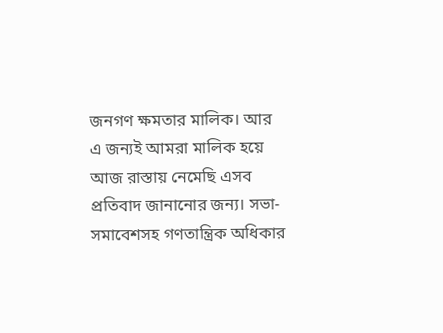জনগণ ক্ষমতার মালিক। আর এ জন্যই আমরা মালিক হয়ে আজ রাস্তায় নেমেছি এসব প্রতিবাদ জানানোর জন্য। সভা-সমাবেশসহ গণতান্ত্রিক অধিকার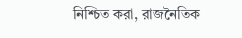নিশ্চিত করা, রাজনৈতিক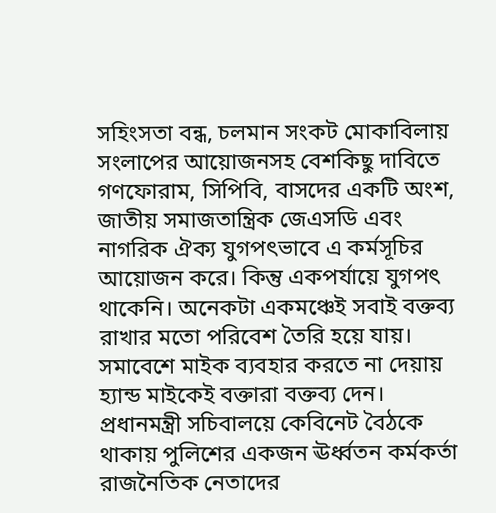সহিংসতা বন্ধ, চলমান সংকট মোকাবিলায় সংলাপের আয়োজনসহ বেশকিছু দাবিতে গণফোরাম, সিপিবি, বাসদের একটি অংশ, জাতীয় সমাজতান্ত্রিক জেএসডি এবং নাগরিক ঐক্য যুগপৎভাবে এ কর্মসূচির আয়োজন করে। কিন্তু একপর্যায়ে যুগপৎ থাকেনি। অনেকটা একমঞ্চেই সবাই বক্তব্য রাখার মতো পরিবেশ তৈরি হয়ে যায়। সমাবেশে মাইক ব্যবহার করতে না দেয়ায় হ্যান্ড মাইকেই বক্তারা বক্তব্য দেন। প্রধানমন্ত্রী সচিবালয়ে কেবিনেট বৈঠকে থাকায় পুলিশের একজন ঊর্ধ্বতন কর্মকর্তা রাজনৈতিক নেতাদের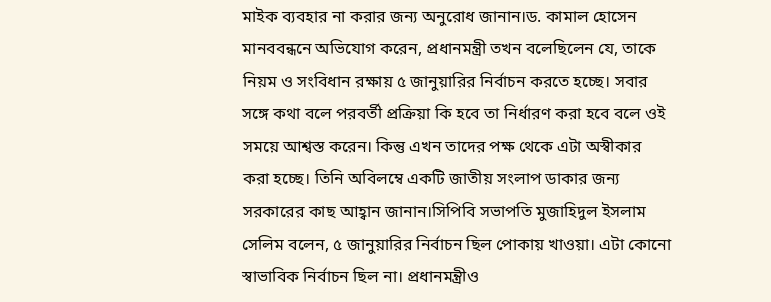মাইক ব্যবহার না করার জন্য অনুরোধ জানান।ড. কামাল হোসেন মানববন্ধনে অভিযোগ করেন, প্রধানমন্ত্রী তখন বলেছিলেন যে, তাকে নিয়ম ও সংবিধান রক্ষায় ৫ জানুয়ারির নির্বাচন করতে হচ্ছে। সবার সঙ্গে কথা বলে পরবর্তী প্রক্রিয়া কি হবে তা নির্ধারণ করা হবে বলে ওই সময়ে আশ্বস্ত করেন। কিন্তু এখন তাদের পক্ষ থেকে এটা অস্বীকার করা হচ্ছে। তিনি অবিলম্বে একটি জাতীয় সংলাপ ডাকার জন্য সরকারের কাছ আহ্বান জানান।সিপিবি সভাপতি মুজাহিদুল ইসলাম সেলিম বলেন, ৫ জানুয়ারির নির্বাচন ছিল পোকায় খাওয়া। এটা কোনো স্বাভাবিক নির্বাচন ছিল না। প্রধানমন্ত্রীও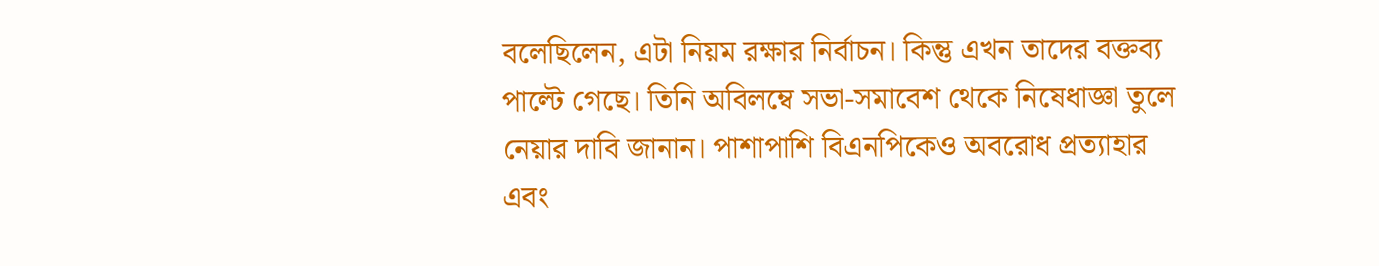বলেছিলেন, এটা নিয়ম রক্ষার নির্বাচন। কিন্তু এখন তাদের বক্তব্য পাল্টে গেছে। তিনি অবিলম্বে সভা-সমাবেশ থেকে নিষেধাজ্ঞা তুলে নেয়ার দাবি জানান। পাশাপাশি বিএনপিকেও অবরোধ প্রত্যাহার এবং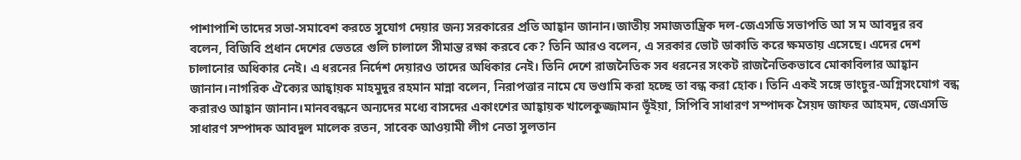পাশাপাশি তাদের সভা-সমাবেশ করতে সুযোগ দেয়ার জন্য সরকারের প্রতি আহ্বান জানান।জাতীয় সমাজতান্ত্রিক দল-জেএসডি সভাপতি আ স ম আবদুর রব বলেন, বিজিবি প্রধান দেশের ভেতরে গুলি চালালে সীমান্ত রক্ষা করবে কে? তিনি আরও বলেন, এ সরকার ভোট ডাকাতি করে ক্ষমতায় এসেছে। এদের দেশ চালানোর অধিকার নেই। এ ধরনের নির্দেশ দেয়ারও তাদের অধিকার নেই। তিনি দেশে রাজনৈতিক সব ধরনের সংকট রাজনৈতিকভাবে মোকাবিলার আহ্বান জানান।নাগরিক ঐক্যের আহ্বায়ক মাহমুদুর রহমান মান্না বলেন, নিরাপত্তার নামে যে ভণ্ডামি করা হচ্ছে তা বন্ধ করা হোক। তিনি একই সঙ্গে ভাংচুর-অগ্নিসংযোগ বন্ধ করারও আহ্বান জানান।মানববন্ধনে অন্যদের মধ্যে বাসদের একাংশের আহ্বায়ক খালেকুজ্জামান ভূঁইয়া, সিপিবি সাধারণ সম্পাদক সৈয়দ জাফর আহমদ, জেএসডি সাধারণ সম্পাদক আবদুল মালেক রতন, সাবেক আওয়ামী লীগ নেতা সুলতান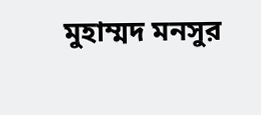মুহাম্মদ মনসুর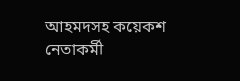আহমদসহ কয়েকশ নেতাকর্মী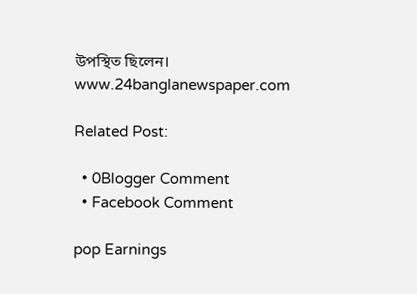উপস্থিত ছিলেন। www.24banglanewspaper.com

Related Post:

  • 0Blogger Comment
  • Facebook Comment

pop Earnings